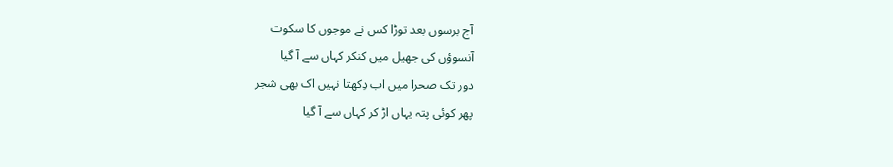آج برسوں بعد توڑا کس نے موجوں کا سکوت
آنسوؤں کی جھیل میں کنکر کہاں سے آ گیا
دور تک صحرا میں اب دِکھتا نہیں اک بھی شجر
پھر کوئی پتہ یہاں اڑ کر کہاں سے آ گیا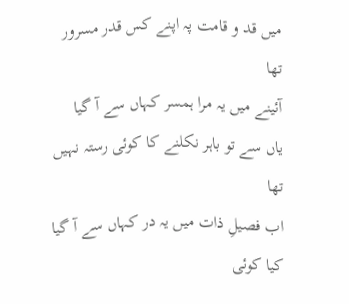میں قد و قامت پہ اپنے کس قدر مسرور تھا
آئینے میں یہ مرا ہمسر کہاں سے آ گیا
یاں سے تو باہر نکلنے کا کوئی رستہ نہیں تھا
اب فصیلِ ذات میں یہ در کہاں سے آ گیا
کیا کوئی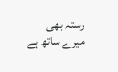رستہ بھی میرے ساتھ ہے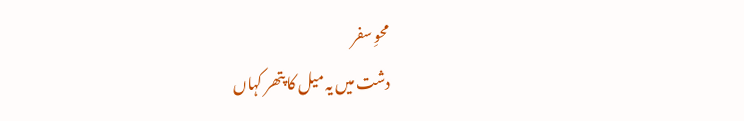محوِ سفر
دشت میں یہ میل کا پتھر کہاں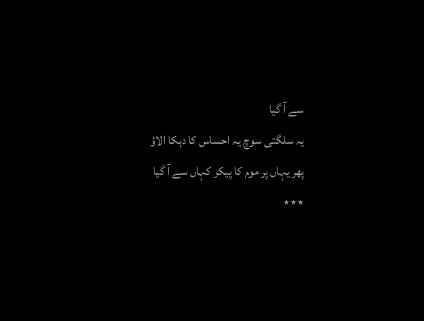سے آ گیا
یہ سلگتی سوچ یہ احساس کا دہکا الاؤ
پھر یہاں پر موم کا پیکر کہاں سے آ گیا
٭٭٭